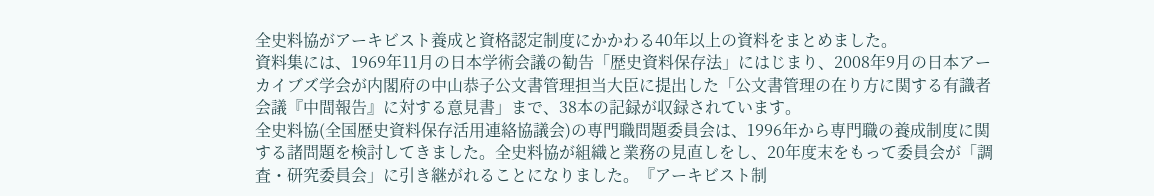全史料協がアーキビスト養成と資格認定制度にかかわる40年以上の資料をまとめました。
資料集には、1969年11月の日本学術会議の勧告「歴史資料保存法」にはじまり、2008年9月の日本アーカイブズ学会が内閣府の中山恭子公文書管理担当大臣に提出した「公文書管理の在り方に関する有識者会議『中間報告』に対する意見書」まで、38本の記録が収録されています。
全史料協(全国歴史資料保存活用連絡協議会)の専門職問題委員会は、1996年から専門職の養成制度に関する諸問題を検討してきました。全史料協が組織と業務の見直しをし、20年度末をもって委員会が「調査・研究委員会」に引き継がれることになりました。『アーキビスト制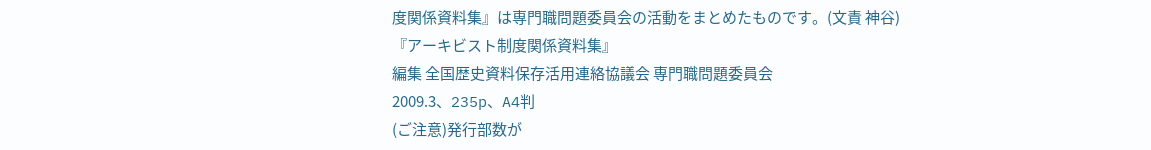度関係資料集』は専門職問題委員会の活動をまとめたものです。(文責 神谷)
『アーキビスト制度関係資料集』
編集 全国歴史資料保存活用連絡協議会 専門職問題委員会
2009.3、235p、A4判
(ご注意)発行部数が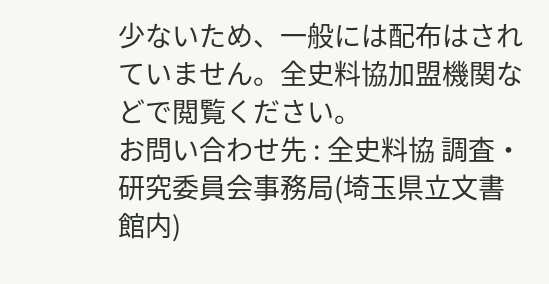少ないため、一般には配布はされていません。全史料協加盟機関などで閲覧ください。
お問い合わせ先 : 全史料協 調査・研究委員会事務局(埼玉県立文書館内)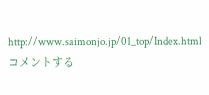http://www.saimonjo.jp/01_top/Index.html
コメントする